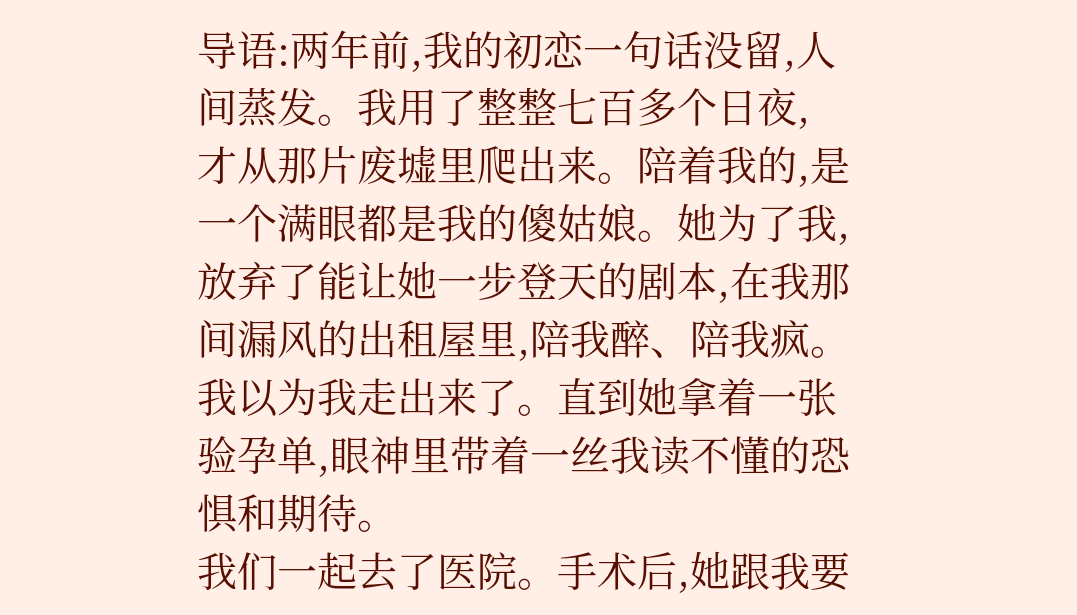导语:两年前,我的初恋一句话没留,人间蒸发。我用了整整七百多个日夜,
才从那片废墟里爬出来。陪着我的,是一个满眼都是我的傻姑娘。她为了我,
放弃了能让她一步登天的剧本,在我那间漏风的出租屋里,陪我醉、陪我疯。
我以为我走出来了。直到她拿着一张验孕单,眼神里带着一丝我读不懂的恐惧和期待。
我们一起去了医院。手术后,她跟我要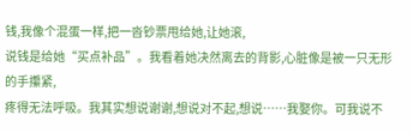钱,我像个混蛋一样,把一沓钞票甩给她,让她滚,
说钱是给她“买点补品”。我看着她决然离去的背影,心脏像是被一只无形的手攥紧,
疼得无法呼吸。我其实想说谢谢,想说对不起,想说……我娶你。可我说不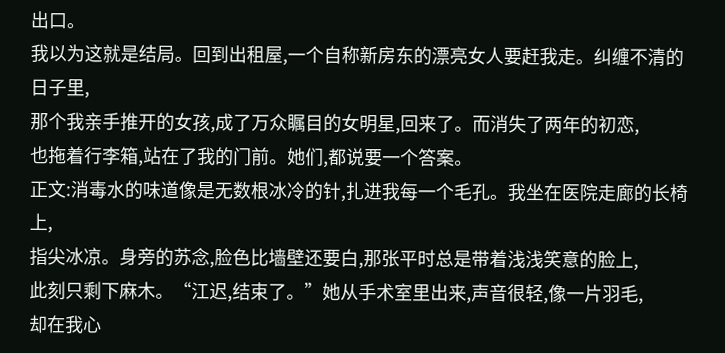出口。
我以为这就是结局。回到出租屋,一个自称新房东的漂亮女人要赶我走。纠缠不清的日子里,
那个我亲手推开的女孩,成了万众瞩目的女明星,回来了。而消失了两年的初恋,
也拖着行李箱,站在了我的门前。她们,都说要一个答案。
正文:消毒水的味道像是无数根冰冷的针,扎进我每一个毛孔。我坐在医院走廊的长椅上,
指尖冰凉。身旁的苏念,脸色比墙壁还要白,那张平时总是带着浅浅笑意的脸上,
此刻只剩下麻木。“江迟,结束了。”她从手术室里出来,声音很轻,像一片羽毛,
却在我心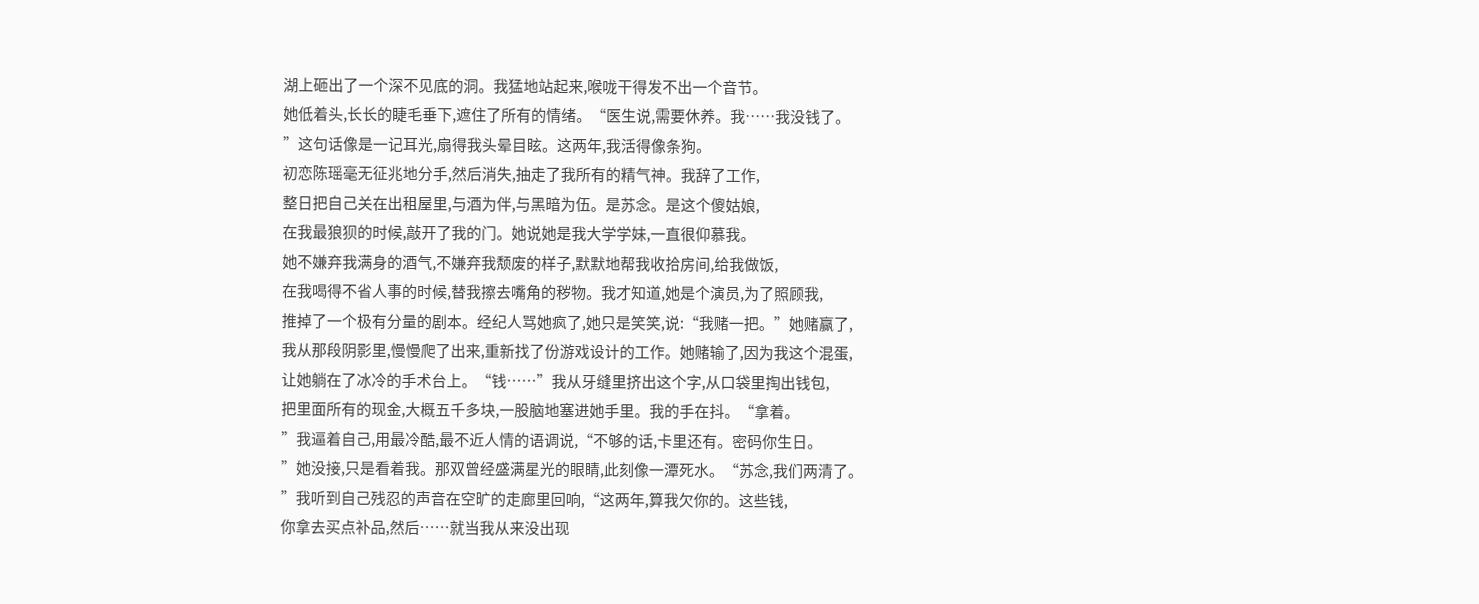湖上砸出了一个深不见底的洞。我猛地站起来,喉咙干得发不出一个音节。
她低着头,长长的睫毛垂下,遮住了所有的情绪。“医生说,需要休养。我……我没钱了。
”这句话像是一记耳光,扇得我头晕目眩。这两年,我活得像条狗。
初恋陈瑶毫无征兆地分手,然后消失,抽走了我所有的精气神。我辞了工作,
整日把自己关在出租屋里,与酒为伴,与黑暗为伍。是苏念。是这个傻姑娘,
在我最狼狈的时候,敲开了我的门。她说她是我大学学妹,一直很仰慕我。
她不嫌弃我满身的酒气,不嫌弃我颓废的样子,默默地帮我收拾房间,给我做饭,
在我喝得不省人事的时候,替我擦去嘴角的秽物。我才知道,她是个演员,为了照顾我,
推掉了一个极有分量的剧本。经纪人骂她疯了,她只是笑笑,说:“我赌一把。”她赌赢了,
我从那段阴影里,慢慢爬了出来,重新找了份游戏设计的工作。她赌输了,因为我这个混蛋,
让她躺在了冰冷的手术台上。“钱……”我从牙缝里挤出这个字,从口袋里掏出钱包,
把里面所有的现金,大概五千多块,一股脑地塞进她手里。我的手在抖。“拿着。
”我逼着自己,用最冷酷,最不近人情的语调说,“不够的话,卡里还有。密码你生日。
”她没接,只是看着我。那双曾经盛满星光的眼睛,此刻像一潭死水。“苏念,我们两清了。
”我听到自己残忍的声音在空旷的走廊里回响,“这两年,算我欠你的。这些钱,
你拿去买点补品,然后……就当我从来没出现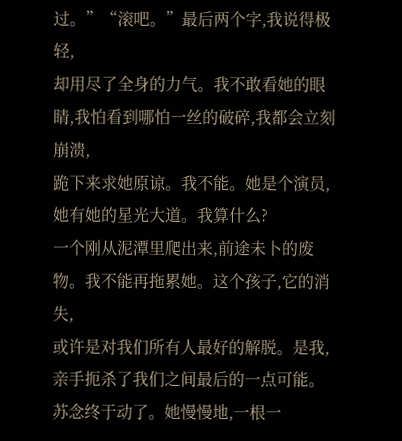过。”“滚吧。”最后两个字,我说得极轻,
却用尽了全身的力气。我不敢看她的眼睛,我怕看到哪怕一丝的破碎,我都会立刻崩溃,
跪下来求她原谅。我不能。她是个演员,她有她的星光大道。我算什么?
一个刚从泥潭里爬出来,前途未卜的废物。我不能再拖累她。这个孩子,它的消失,
或许是对我们所有人最好的解脱。是我,亲手扼杀了我们之间最后的一点可能。
苏念终于动了。她慢慢地,一根一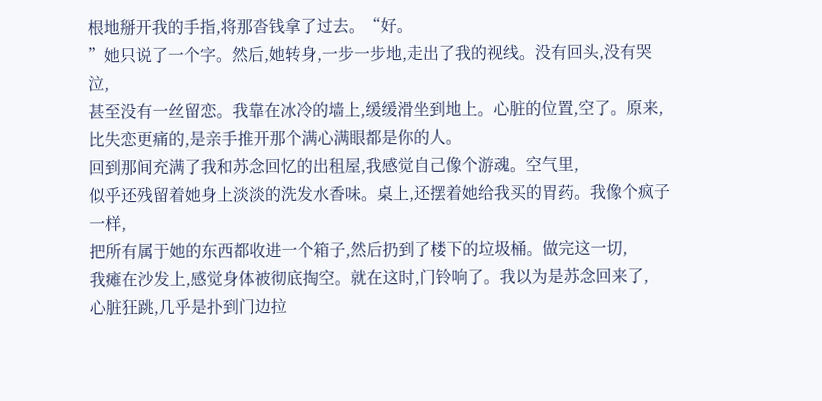根地掰开我的手指,将那沓钱拿了过去。“好。
”她只说了一个字。然后,她转身,一步一步地,走出了我的视线。没有回头,没有哭泣,
甚至没有一丝留恋。我靠在冰冷的墙上,缓缓滑坐到地上。心脏的位置,空了。原来,
比失恋更痛的,是亲手推开那个满心满眼都是你的人。
回到那间充满了我和苏念回忆的出租屋,我感觉自己像个游魂。空气里,
似乎还残留着她身上淡淡的洗发水香味。桌上,还摆着她给我买的胃药。我像个疯子一样,
把所有属于她的东西都收进一个箱子,然后扔到了楼下的垃圾桶。做完这一切,
我瘫在沙发上,感觉身体被彻底掏空。就在这时,门铃响了。我以为是苏念回来了,
心脏狂跳,几乎是扑到门边拉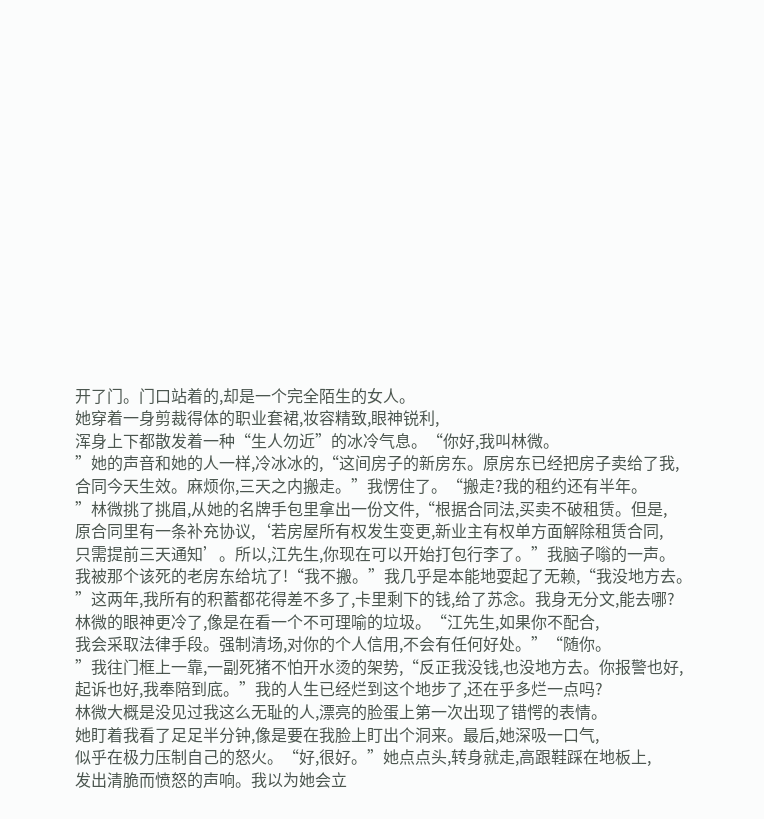开了门。门口站着的,却是一个完全陌生的女人。
她穿着一身剪裁得体的职业套裙,妆容精致,眼神锐利,
浑身上下都散发着一种“生人勿近”的冰冷气息。“你好,我叫林微。
”她的声音和她的人一样,冷冰冰的,“这间房子的新房东。原房东已经把房子卖给了我,
合同今天生效。麻烦你,三天之内搬走。”我愣住了。“搬走?我的租约还有半年。
”林微挑了挑眉,从她的名牌手包里拿出一份文件,“根据合同法,买卖不破租赁。但是,
原合同里有一条补充协议,‘若房屋所有权发生变更,新业主有权单方面解除租赁合同,
只需提前三天通知’。所以,江先生,你现在可以开始打包行李了。”我脑子嗡的一声。
我被那个该死的老房东给坑了!“我不搬。”我几乎是本能地耍起了无赖,“我没地方去。
”这两年,我所有的积蓄都花得差不多了,卡里剩下的钱,给了苏念。我身无分文,能去哪?
林微的眼神更冷了,像是在看一个不可理喻的垃圾。“江先生,如果你不配合,
我会采取法律手段。强制清场,对你的个人信用,不会有任何好处。”“随你。
”我往门框上一靠,一副死猪不怕开水烫的架势,“反正我没钱,也没地方去。你报警也好,
起诉也好,我奉陪到底。”我的人生已经烂到这个地步了,还在乎多烂一点吗?
林微大概是没见过我这么无耻的人,漂亮的脸蛋上第一次出现了错愕的表情。
她盯着我看了足足半分钟,像是要在我脸上盯出个洞来。最后,她深吸一口气,
似乎在极力压制自己的怒火。“好,很好。”她点点头,转身就走,高跟鞋踩在地板上,
发出清脆而愤怒的声响。我以为她会立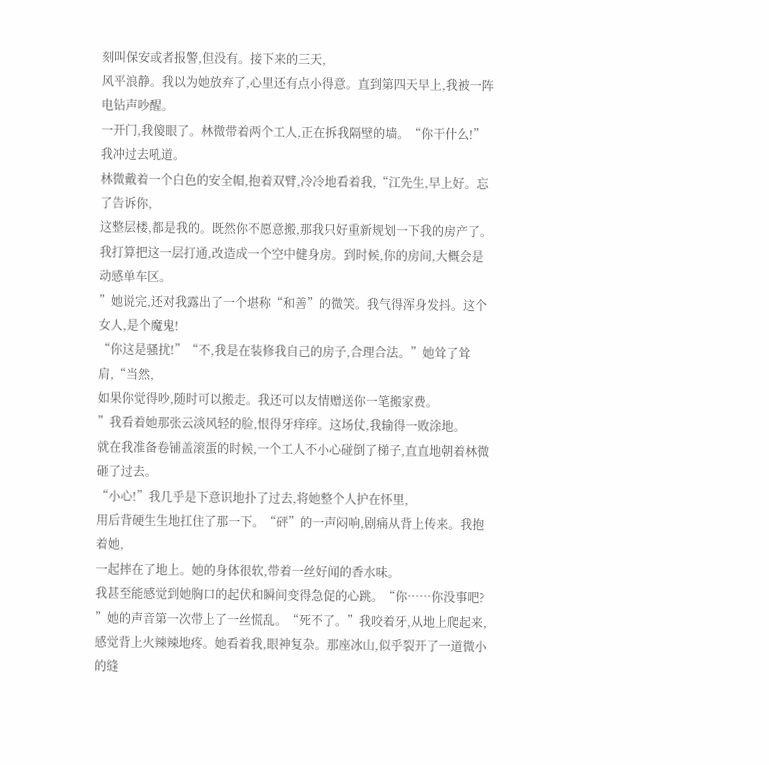刻叫保安或者报警,但没有。接下来的三天,
风平浪静。我以为她放弃了,心里还有点小得意。直到第四天早上,我被一阵电钻声吵醒。
一开门,我傻眼了。林微带着两个工人,正在拆我隔壁的墙。“你干什么!”我冲过去吼道。
林微戴着一个白色的安全帽,抱着双臂,冷冷地看着我,“江先生,早上好。忘了告诉你,
这整层楼,都是我的。既然你不愿意搬,那我只好重新规划一下我的房产了。
我打算把这一层打通,改造成一个空中健身房。到时候,你的房间,大概会是动感单车区。
”她说完,还对我露出了一个堪称“和善”的微笑。我气得浑身发抖。这个女人,是个魔鬼!
“你这是骚扰!”“不,我是在装修我自己的房子,合理合法。”她耸了耸肩,“当然,
如果你觉得吵,随时可以搬走。我还可以友情赠送你一笔搬家费。
”我看着她那张云淡风轻的脸,恨得牙痒痒。这场仗,我输得一败涂地。
就在我准备卷铺盖滚蛋的时候,一个工人不小心碰倒了梯子,直直地朝着林微砸了过去。
“小心!”我几乎是下意识地扑了过去,将她整个人护在怀里,
用后背硬生生地扛住了那一下。“砰”的一声闷响,剧痛从背上传来。我抱着她,
一起摔在了地上。她的身体很软,带着一丝好闻的香水味。
我甚至能感觉到她胸口的起伏和瞬间变得急促的心跳。“你……你没事吧?
”她的声音第一次带上了一丝慌乱。“死不了。”我咬着牙,从地上爬起来,
感觉背上火辣辣地疼。她看着我,眼神复杂。那座冰山,似乎裂开了一道微小的缝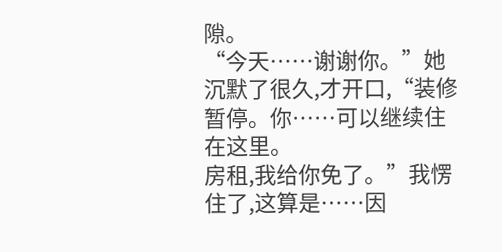隙。
“今天……谢谢你。”她沉默了很久,才开口,“装修暂停。你……可以继续住在这里。
房租,我给你免了。”我愣住了,这算是……因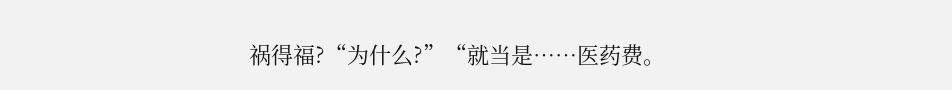祸得福?“为什么?”“就当是……医药费。